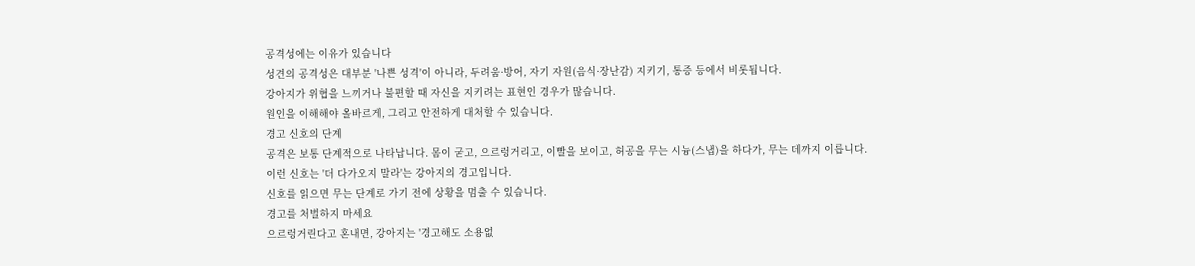공격성에는 이유가 있습니다
성견의 공격성은 대부분 '나쁜 성격'이 아니라, 두려움·방어, 자기 자원(음식·장난감) 지키기, 통증 등에서 비롯됩니다.
강아지가 위협을 느끼거나 불편할 때 자신을 지키려는 표현인 경우가 많습니다.
원인을 이해해야 올바르게, 그리고 안전하게 대처할 수 있습니다.
경고 신호의 단계
공격은 보통 단계적으로 나타납니다. 몸이 굳고, 으르렁거리고, 이빨을 보이고, 허공을 무는 시늉(스냅)을 하다가, 무는 데까지 이릅니다.
이런 신호는 '더 다가오지 말라'는 강아지의 경고입니다.
신호를 읽으면 무는 단계로 가기 전에 상황을 멈출 수 있습니다.
경고를 처벌하지 마세요
으르렁거린다고 혼내면, 강아지는 '경고해도 소용없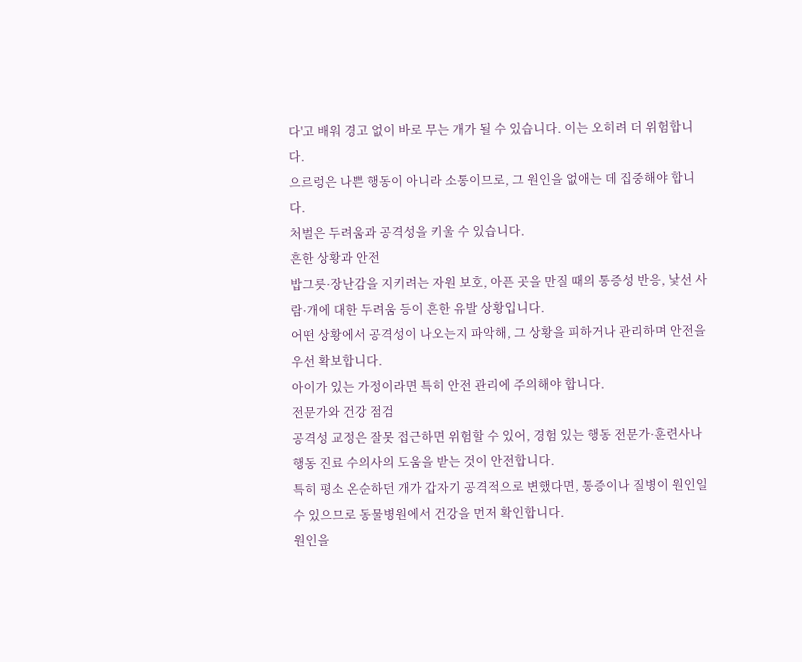다'고 배워 경고 없이 바로 무는 개가 될 수 있습니다. 이는 오히려 더 위험합니다.
으르렁은 나쁜 행동이 아니라 소통이므로, 그 원인을 없애는 데 집중해야 합니다.
처벌은 두려움과 공격성을 키울 수 있습니다.
흔한 상황과 안전
밥그릇·장난감을 지키려는 자원 보호, 아픈 곳을 만질 때의 통증성 반응, 낯선 사람·개에 대한 두려움 등이 흔한 유발 상황입니다.
어떤 상황에서 공격성이 나오는지 파악해, 그 상황을 피하거나 관리하며 안전을 우선 확보합니다.
아이가 있는 가정이라면 특히 안전 관리에 주의해야 합니다.
전문가와 건강 점검
공격성 교정은 잘못 접근하면 위험할 수 있어, 경험 있는 행동 전문가·훈련사나 행동 진료 수의사의 도움을 받는 것이 안전합니다.
특히 평소 온순하던 개가 갑자기 공격적으로 변했다면, 통증이나 질병이 원인일 수 있으므로 동물병원에서 건강을 먼저 확인합니다.
원인을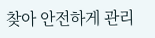찾아 안전하게 관리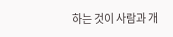하는 것이 사람과 개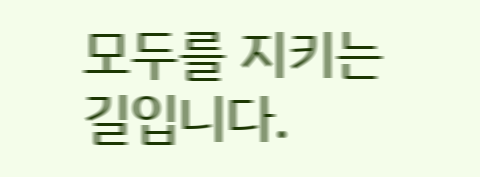모두를 지키는 길입니다.